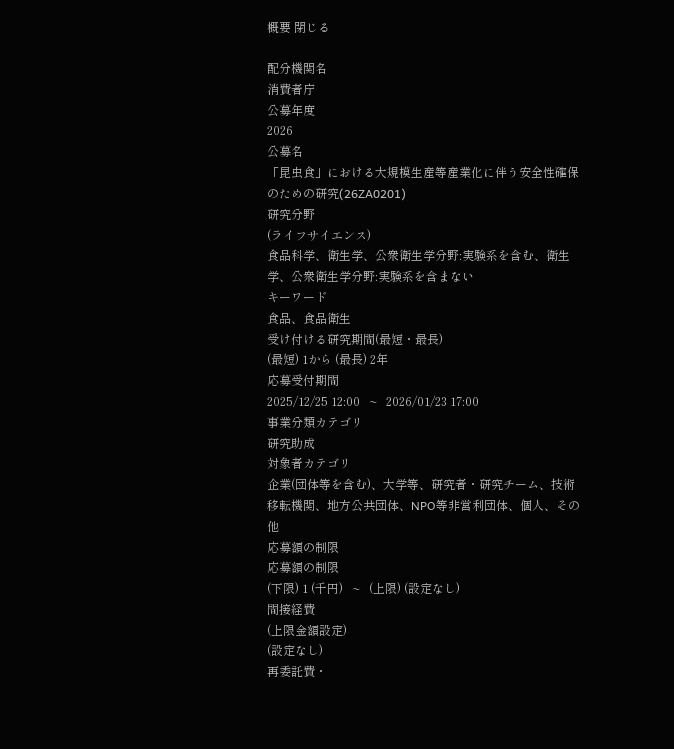概要 閉じる

配分機関名
消費者庁
公募年度
2026
公募名
「昆虫食」における大規模生産等産業化に伴う安全性確保のための研究(26ZA0201)
研究分野
(ライフサイエンス)
食品科学、衛生学、公衆衛生学分野:実験系を含む、衛生学、公衆衛生学分野:実験系を含まない
キーワード
食品、食品衛生
受け付ける研究期間(最短・最長)
(最短) 1から (最長) 2年
応募受付期間
2025/12/25 12:00   ~   2026/01/23 17:00
事業分類カテゴリ
研究助成
対象者カテゴリ
企業(団体等を含む)、大学等、研究者・研究チーム、技術移転機関、地方公共団体、NPO等非営利団体、個人、その他
応募額の制限
応募額の制限
(下限) 1 (千円)   ~   (上限) (設定なし)
間接経費
(上限金額設定)
(設定なし)
再委託費・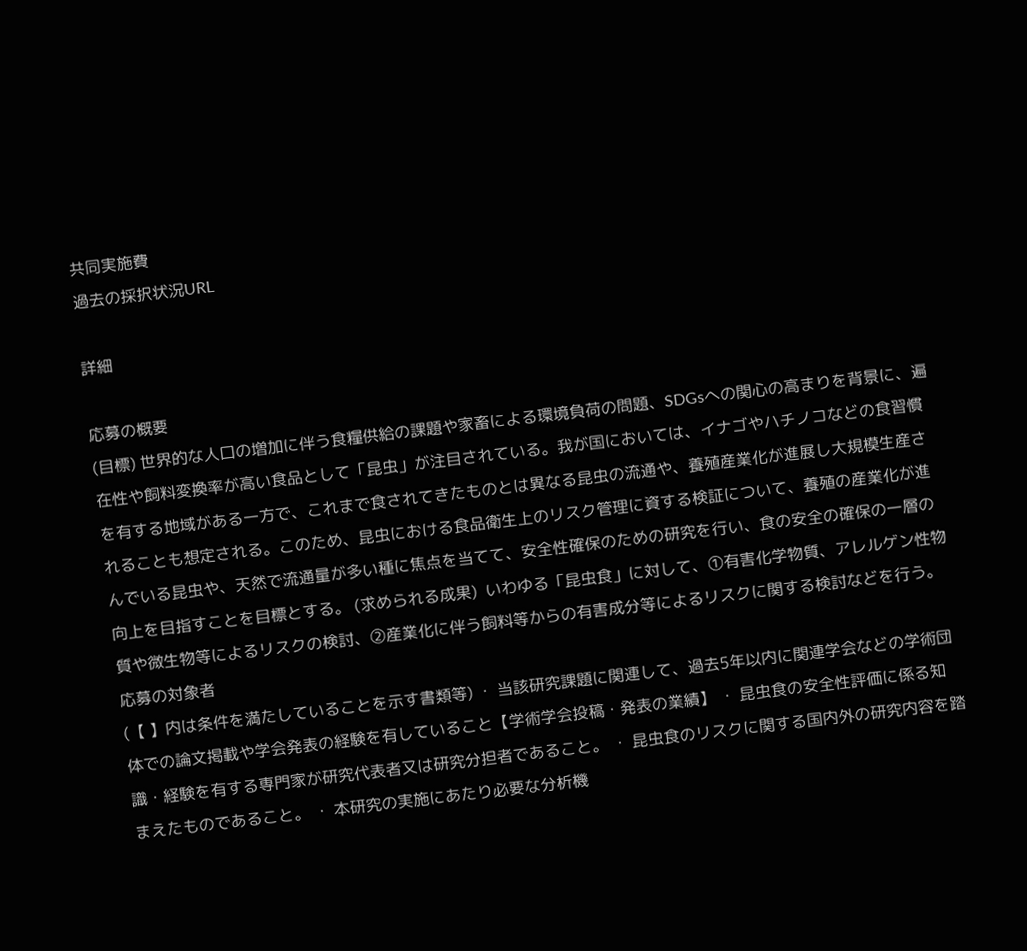共同実施費
過去の採択状況URL

詳細

応募の概要
(目標) 世界的な人口の増加に伴う食糧供給の課題や家畜による環境負荷の問題、SDGsへの関心の高まりを背景に、遍在性や飼料変換率が高い食品として「昆虫」が注目されている。我が国においては、イナゴやハチノコなどの食習慣を有する地域がある一方で、これまで食されてきたものとは異なる昆虫の流通や、養殖産業化が進展し大規模生産されることも想定される。このため、昆虫における食品衛生上のリスク管理に資する検証について、養殖の産業化が進んでいる昆虫や、天然で流通量が多い種に焦点を当てて、安全性確保のための研究を行い、食の安全の確保の一層の向上を目指すことを目標とする。 (求められる成果)  いわゆる「昆虫食」に対して、①有害化学物質、アレルゲン性物質や微生物等によるリスクの検討、②産業化に伴う飼料等からの有害成分等によるリスクに関する検討などを行う。
応募の対象者
(【 】内は条件を満たしていることを示す書類等) ・ 当該研究課題に関連して、過去5年以内に関連学会などの学術団体での論文掲載や学会発表の経験を有していること【学術学会投稿・発表の業績】 ・ 昆虫食の安全性評価に係る知識・経験を有する専門家が研究代表者又は研究分担者であること。 ・ 昆虫食のリスクに関する国内外の研究内容を踏まえたものであること。 ・ 本研究の実施にあたり必要な分析機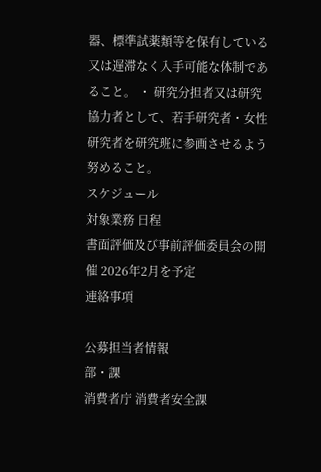器、標準試薬類等を保有している又は遅滞なく入手可能な体制であること。 ・ 研究分担者又は研究協力者として、若手研究者・女性研究者を研究班に参画させるよう努めること。
スケジュール
対象業務 日程
書面評価及び事前評価委員会の開催 2026年2月を予定
連絡事項

公募担当者情報
部・課
消費者庁 消費者安全課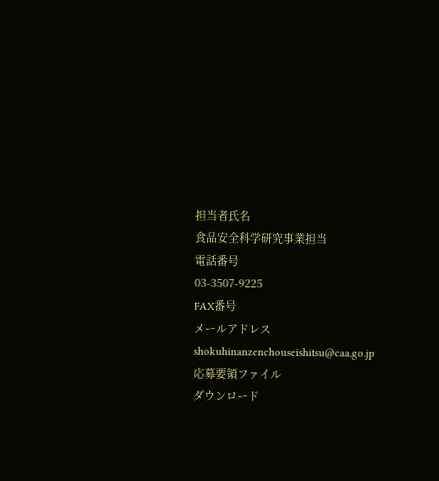担当者氏名
食品安全科学研究事業担当
電話番号
03-3507-9225
FAX番号
メールアドレス
shokuhinanzenchouseishitsu@caa.go.jp
応募要領ファイル
ダウンロード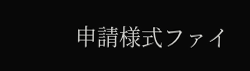申請様式ファイ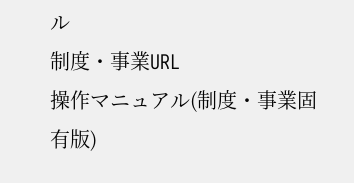ル
制度・事業URL
操作マニュアル(制度・事業固有版)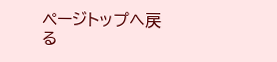ページトップへ戻る